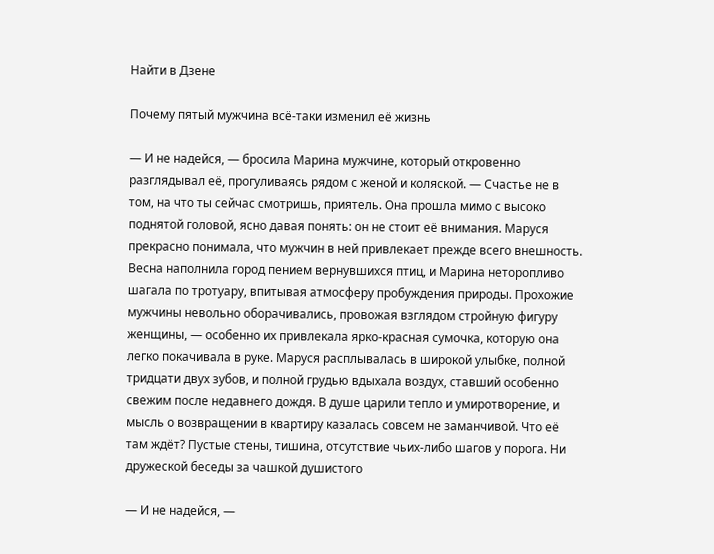Найти в Дзене

Почему пятый мужчина всё-таки изменил её жизнь

— И не надейся, — бросила Марина мужчине, который откровенно разглядывал её, прогуливаясь рядом с женой и коляской. — Счастье не в том, на что ты сейчас смотришь, приятель. Она прошла мимо с высоко поднятой головой, ясно давая понять: он не стоит её внимания. Маруся прекрасно понимала, что мужчин в ней привлекает прежде всего внешность. Весна наполнила город пением вернувшихся птиц, и Марина неторопливо шагала по тротуару, впитывая атмосферу пробуждения природы. Прохожие мужчины невольно оборачивались, провожая взглядом стройную фигуру женщины, — особенно их привлекала ярко‑красная сумочка, которую она легко покачивала в руке. Маруся расплывалась в широкой улыбке, полной тридцати двух зубов, и полной грудью вдыхала воздух, ставший особенно свежим после недавнего дождя. В душе царили тепло и умиротворение, и мысль о возвращении в квартиру казалась совсем не заманчивой. Что её там ждёт? Пустые стены, тишина, отсутствие чьих‑либо шагов у порога. Ни дружеской беседы за чашкой душистого

— И не надейся, —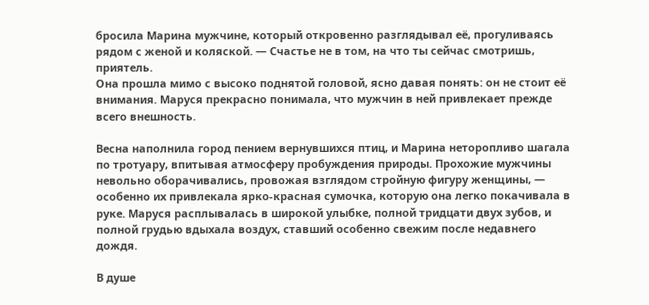бросила Марина мужчине, который откровенно разглядывал её, прогуливаясь рядом с женой и коляской. — Счастье не в том, на что ты сейчас смотришь, приятель.
Она прошла мимо с высоко поднятой головой, ясно давая понять: он не стоит её внимания. Маруся прекрасно понимала, что мужчин в ней привлекает прежде всего внешность.

Весна наполнила город пением вернувшихся птиц, и Марина неторопливо шагала по тротуару, впитывая атмосферу пробуждения природы. Прохожие мужчины невольно оборачивались, провожая взглядом стройную фигуру женщины, — особенно их привлекала ярко‑красная сумочка, которую она легко покачивала в руке. Маруся расплывалась в широкой улыбке, полной тридцати двух зубов, и полной грудью вдыхала воздух, ставший особенно свежим после недавнего дождя.

В душе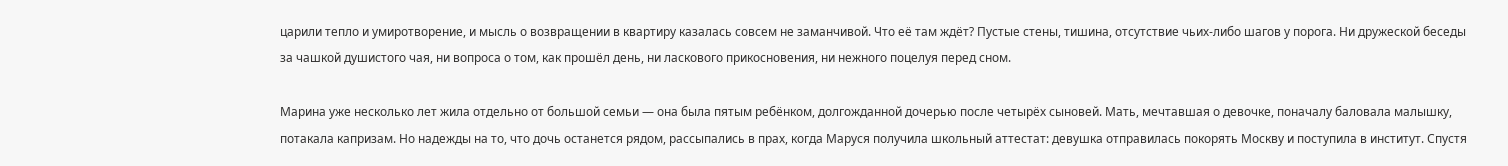царили тепло и умиротворение, и мысль о возвращении в квартиру казалась совсем не заманчивой. Что её там ждёт? Пустые стены, тишина, отсутствие чьих‑либо шагов у порога. Ни дружеской беседы за чашкой душистого чая, ни вопроса о том, как прошёл день, ни ласкового прикосновения, ни нежного поцелуя перед сном.

Марина уже несколько лет жила отдельно от большой семьи — она была пятым ребёнком, долгожданной дочерью после четырёх сыновей. Мать, мечтавшая о девочке, поначалу баловала малышку, потакала капризам. Но надежды на то, что дочь останется рядом, рассыпались в прах, когда Маруся получила школьный аттестат: девушка отправилась покорять Москву и поступила в институт. Спустя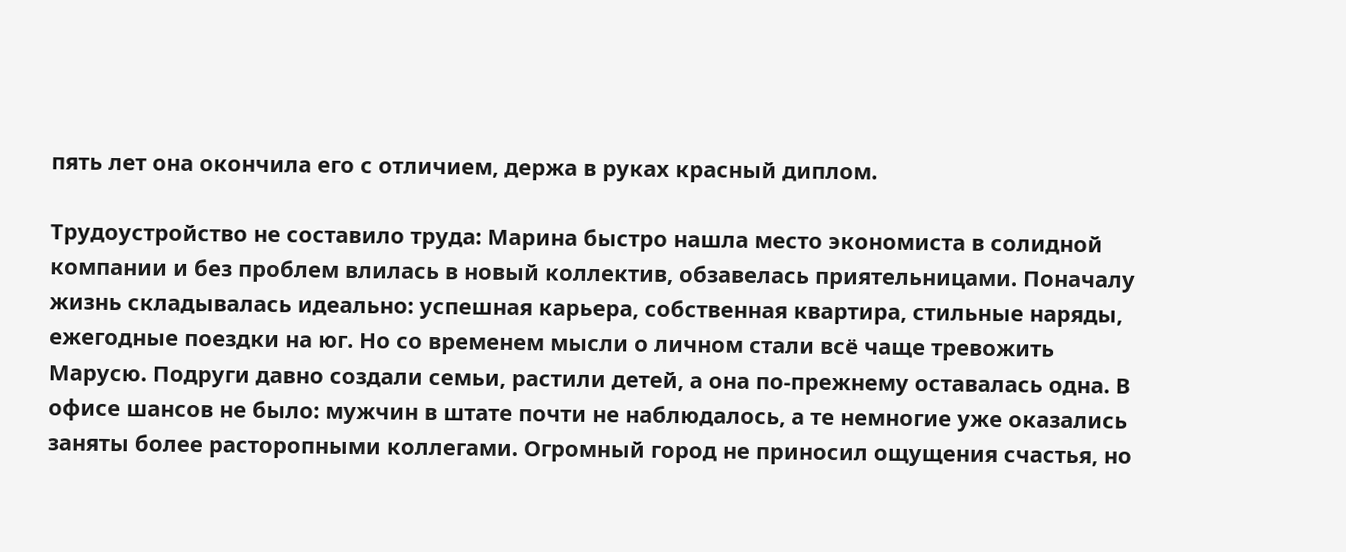пять лет она окончила его с отличием, держа в руках красный диплом.

Трудоустройство не составило труда: Марина быстро нашла место экономиста в солидной компании и без проблем влилась в новый коллектив, обзавелась приятельницами. Поначалу жизнь складывалась идеально: успешная карьера, собственная квартира, стильные наряды, ежегодные поездки на юг. Но со временем мысли о личном стали всё чаще тревожить Марусю. Подруги давно создали семьи, растили детей, а она по‑прежнему оставалась одна. В офисе шансов не было: мужчин в штате почти не наблюдалось, а те немногие уже оказались заняты более расторопными коллегами. Огромный город не приносил ощущения счастья, но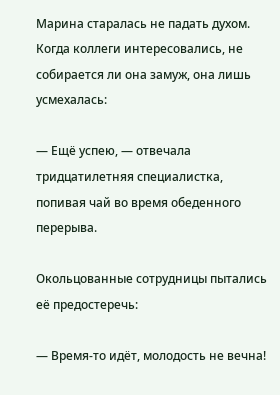Марина старалась не падать духом. Когда коллеги интересовались, не собирается ли она замуж, она лишь усмехалась:

— Ещё успею, — отвечала тридцатилетняя специалистка, попивая чай во время обеденного перерыва.

Окольцованные сотрудницы пытались её предостеречь:

— Время‑то идёт, молодость не вечна!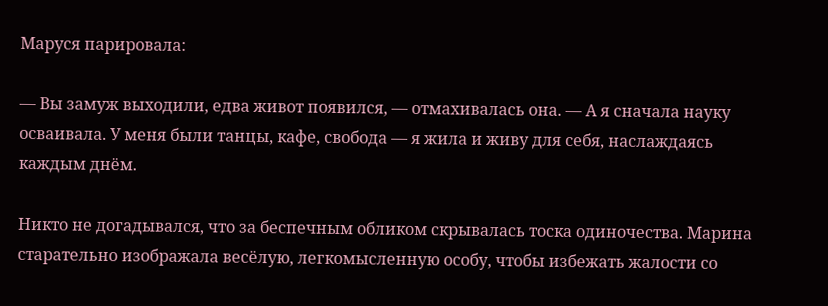Маруся парировала:

— Вы замуж выходили, едва живот появился, — отмахивалась она. — А я сначала науку осваивала. У меня были танцы, кафе, свобода — я жила и живу для себя, наслаждаясь каждым днём.

Никто не догадывался, что за беспечным обликом скрывалась тоска одиночества. Марина старательно изображала весёлую, легкомысленную особу, чтобы избежать жалости со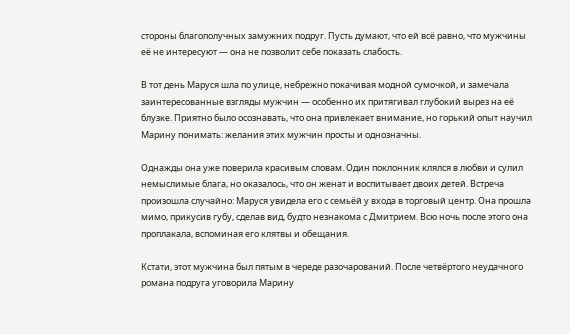стороны благополучных замужних подруг. Пусть думают, что ей всё равно, что мужчины её не интересуют — она не позволит себе показать слабость.

В тот день Маруся шла по улице, небрежно покачивая модной сумочкой, и замечала заинтересованные взгляды мужчин — особенно их притягивал глубокий вырез на её блузке. Приятно было осознавать, что она привлекает внимание, но горький опыт научил Марину понимать: желания этих мужчин просты и однозначны.

Однажды она уже поверила красивым словам. Один поклонник клялся в любви и сулил немыслимые блага, но оказалось, что он женат и воспитывает двоих детей. Встреча произошла случайно: Маруся увидела его с семьёй у входа в торговый центр. Она прошла мимо, прикусив губу, сделав вид, будто незнакома с Дмитрием. Всю ночь после этого она проплакала, вспоминая его клятвы и обещания.

Кстати, этот мужчина был пятым в череде разочарований. После четвёртого неудачного романа подруга уговорила Марину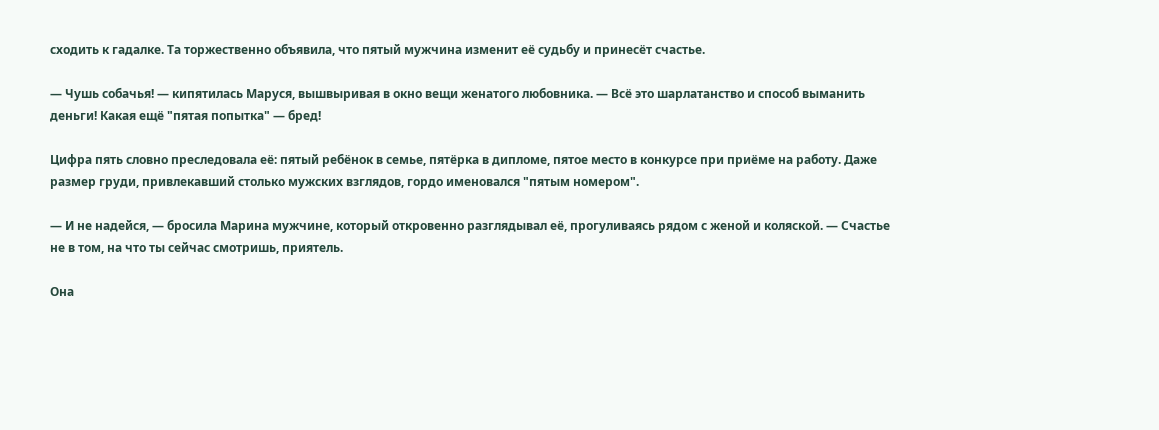сходить к гадалке. Та торжественно объявила, что пятый мужчина изменит её судьбу и принесёт счастье.

— Чушь собачья! — кипятилась Маруся, вышвыривая в окно вещи женатого любовника. — Всё это шарлатанство и способ выманить деньги! Какая ещё "пятая попытка" — бред!

Цифра пять словно преследовала её: пятый ребёнок в семье, пятёрка в дипломе, пятое место в конкурсе при приёме на работу. Даже размер груди, привлекавший столько мужских взглядов, гордо именовался "пятым номером".

— И не надейся, — бросила Марина мужчине, который откровенно разглядывал её, прогуливаясь рядом с женой и коляской. — Счастье не в том, на что ты сейчас смотришь, приятель.

Она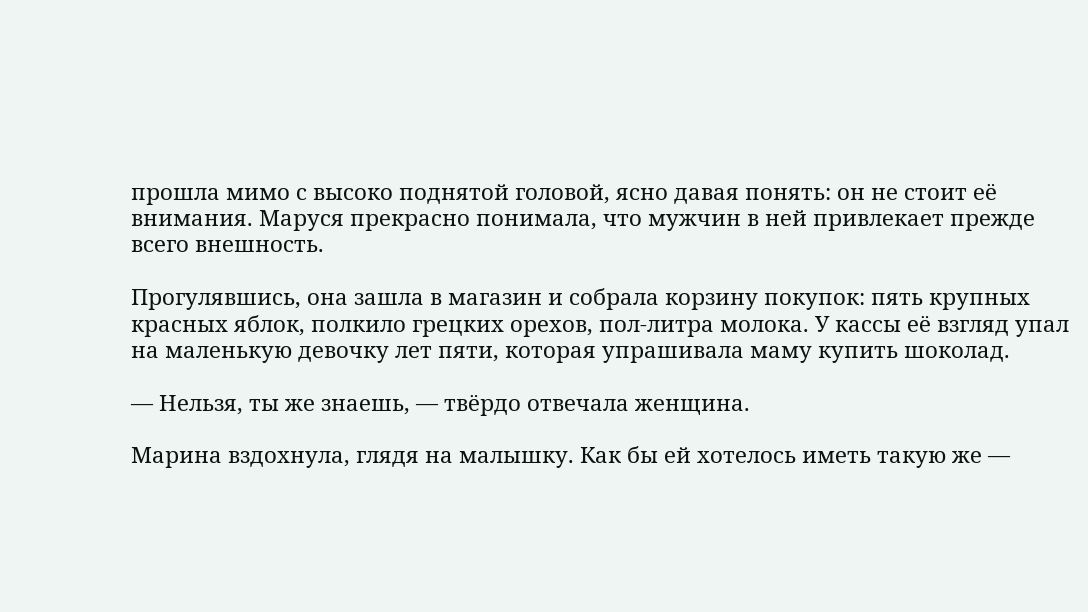прошла мимо с высоко поднятой головой, ясно давая понять: он не стоит её внимания. Маруся прекрасно понимала, что мужчин в ней привлекает прежде всего внешность.

Прогулявшись, она зашла в магазин и собрала корзину покупок: пять крупных красных яблок, полкило грецких орехов, пол‑литра молока. У кассы её взгляд упал на маленькую девочку лет пяти, которая упрашивала маму купить шоколад.

— Нельзя, ты же знаешь, — твёрдо отвечала женщина.

Марина вздохнула, глядя на малышку. Как бы ей хотелось иметь такую же —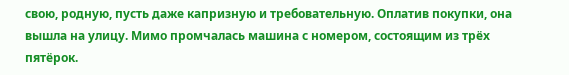свою, родную, пусть даже капризную и требовательную. Оплатив покупки, она вышла на улицу. Мимо промчалась машина с номером, состоящим из трёх пятёрок.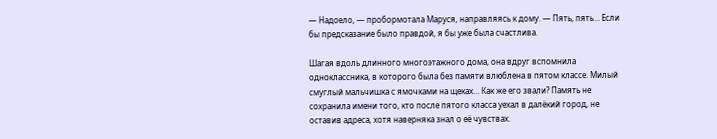— Надоело, — пробормотала Маруся, направляясь к дому. — Пять, пять… Если бы предсказание было правдой, я бы уже была счастлива.

Шагая вдоль длинного многоэтажного дома, она вдруг вспомнила одноклассника, в которого была без памяти влюблена в пятом классе. Милый смуглый мальчишка с ямочками на щеках… Как же его звали? Память не сохранила имени того, кто после пятого класса уехал в далёкий город, не оставив адреса, хотя наверняка знал о её чувствах.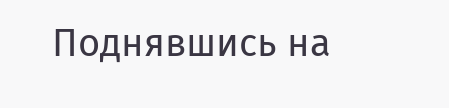Поднявшись на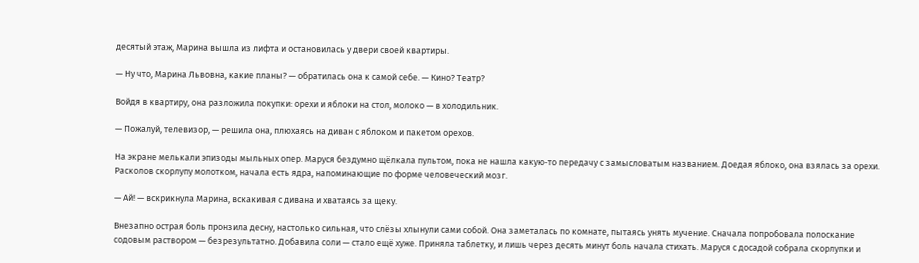десятый этаж, Марина вышла из лифта и остановилась у двери своей квартиры.

— Ну что, Марина Львовна, какие планы? — обратилась она к самой себе. — Кино? Театр?

Войдя в квартиру, она разложила покупки: орехи и яблоки на стол, молоко — в холодильник.

— Пожалуй, телевизор, — решила она, плюхаясь на диван с яблоком и пакетом орехов.

На экране мелькали эпизоды мыльных опер. Маруся бездумно щёлкала пультом, пока не нашла какую‑то передачу с замысловатым названием. Доедая яблоко, она взялась за орехи. Расколов скорлупу молотком, начала есть ядра, напоминающие по форме человеческий мозг.

— Ай! — вскрикнула Марина, вскакивая с дивана и хватаясь за щеку.

Внезапно острая боль пронзила десну, настолько сильная, что слёзы хлынули сами собой. Она заметалась по комнате, пытаясь унять мучение. Сначала попробовала полоскание содовым раствором — безрезультатно. Добавила соли — стало ещё хуже. Приняла таблетку, и лишь через десять минут боль начала стихать. Маруся с досадой собрала скорлупки и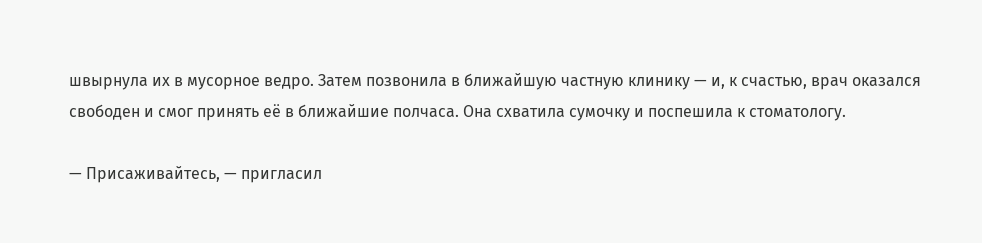швырнула их в мусорное ведро. Затем позвонила в ближайшую частную клинику — и, к счастью, врач оказался свободен и смог принять её в ближайшие полчаса. Она схватила сумочку и поспешила к стоматологу.

— Присаживайтесь, — пригласил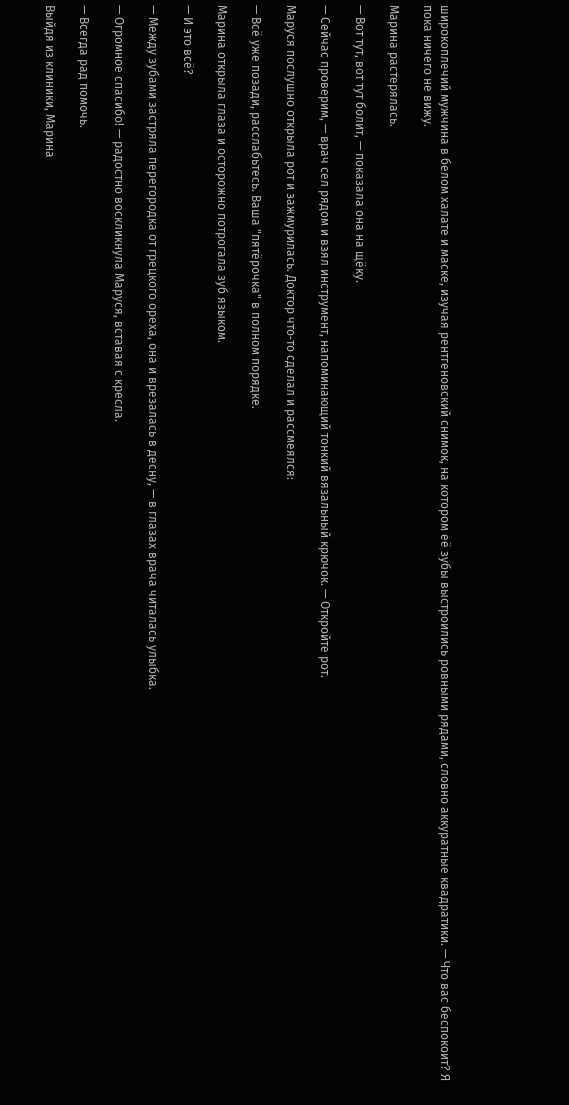широкоплечий мужчина в белом халате и маске, изучая рентгеновский снимок, на котором её зубы выстроились ровными рядами, словно аккуратные квадратики. — Что вас беспокоит? Я пока ничего не вижу.

Марина растерялась.

— Вот тут, вот тут болит, — показала она на щёку.

— Сейчас проверим, — врач сел рядом и взял инструмент, напоминающий тонкий вязальный крючок. — Откройте рот.

Маруся послушно открыла рот и зажмурилась. Доктор что‑то сделал и рассмеялся:

— Всё уже позади, расслабьтесь. Ваша "пятёрочка" в полном порядке.

Марина открыла глаза и осторожно потрогала зуб языком.

— И это всё?

— Между зубами застряла перегородка от грецкого ореха, она и врезалась в десну, — в глазах врача читалась улыбка.

— Огромное спасибо! — радостно воскликнула Маруся, вставая с кресла.

— Всегда рад помочь.

Выйдя из клиники, Марина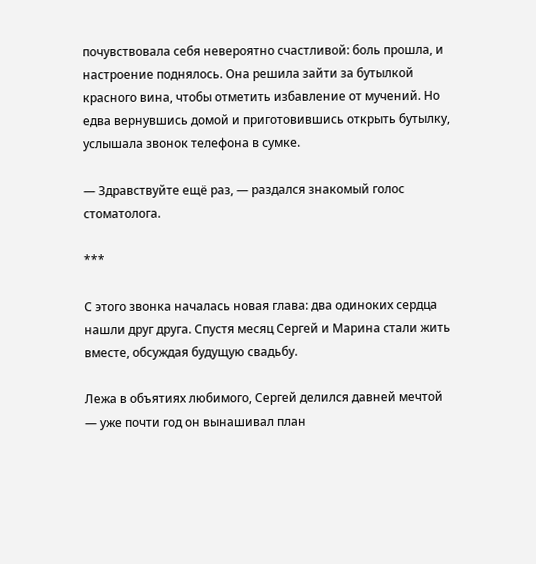почувствовала себя невероятно счастливой: боль прошла, и настроение поднялось. Она решила зайти за бутылкой красного вина, чтобы отметить избавление от мучений. Но едва вернувшись домой и приготовившись открыть бутылку, услышала звонок телефона в сумке.

— Здравствуйте ещё раз, — раздался знакомый голос стоматолога.

***

С этого звонка началась новая глава: два одиноких сердца нашли друг друга. Спустя месяц Сергей и Марина стали жить вместе, обсуждая будущую свадьбу.

Лежа в объятиях любимого, Сергей делился давней мечтой — уже почти год он вынашивал план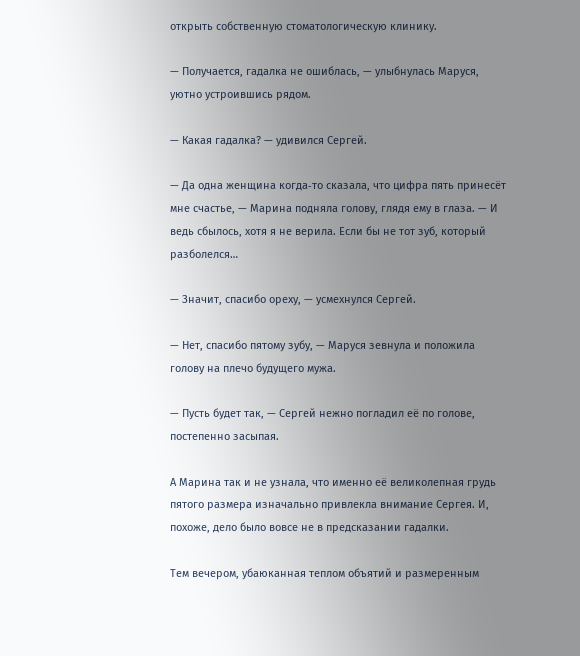открыть собственную стоматологическую клинику.

— Получается, гадалка не ошиблась, — улыбнулась Маруся, уютно устроившись рядом.

— Какая гадалка? — удивился Сергей.

— Да одна женщина когда‑то сказала, что цифра пять принесёт мне счастье, — Марина подняла голову, глядя ему в глаза. — И ведь сбылось, хотя я не верила. Если бы не тот зуб, который разболелся…

— Значит, спасибо ореху, — усмехнулся Сергей.

— Нет, спасибо пятому зубу, — Маруся зевнула и положила голову на плечо будущего мужа.

— Пусть будет так, — Сергей нежно погладил её по голове, постепенно засыпая.

А Марина так и не узнала, что именно её великолепная грудь пятого размера изначально привлекла внимание Сергея. И, похоже, дело было вовсе не в предсказании гадалки.

Тем вечером, убаюканная теплом объятий и размеренным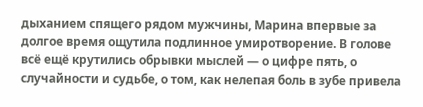дыханием спящего рядом мужчины, Марина впервые за долгое время ощутила подлинное умиротворение. В голове всё ещё крутились обрывки мыслей — о цифре пять, о случайности и судьбе, о том, как нелепая боль в зубе привела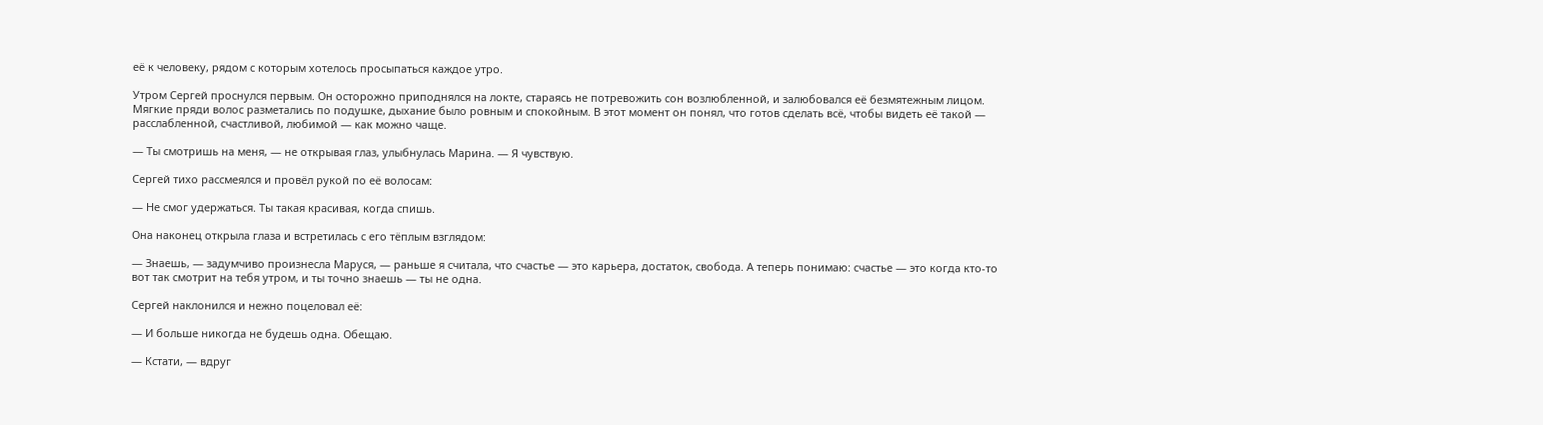её к человеку, рядом с которым хотелось просыпаться каждое утро.

Утром Сергей проснулся первым. Он осторожно приподнялся на локте, стараясь не потревожить сон возлюбленной, и залюбовался её безмятежным лицом. Мягкие пряди волос разметались по подушке, дыхание было ровным и спокойным. В этот момент он понял, что готов сделать всё, чтобы видеть её такой — расслабленной, счастливой, любимой — как можно чаще.

— Ты смотришь на меня, — не открывая глаз, улыбнулась Марина. — Я чувствую.

Сергей тихо рассмеялся и провёл рукой по её волосам:

— Не смог удержаться. Ты такая красивая, когда спишь.

Она наконец открыла глаза и встретилась с его тёплым взглядом:

— Знаешь, — задумчиво произнесла Маруся, — раньше я считала, что счастье — это карьера, достаток, свобода. А теперь понимаю: счастье — это когда кто‑то вот так смотрит на тебя утром, и ты точно знаешь — ты не одна.

Сергей наклонился и нежно поцеловал её:

— И больше никогда не будешь одна. Обещаю.

— Кстати, — вдруг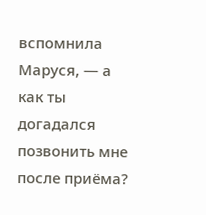вспомнила Маруся, — а как ты догадался позвонить мне после приёма?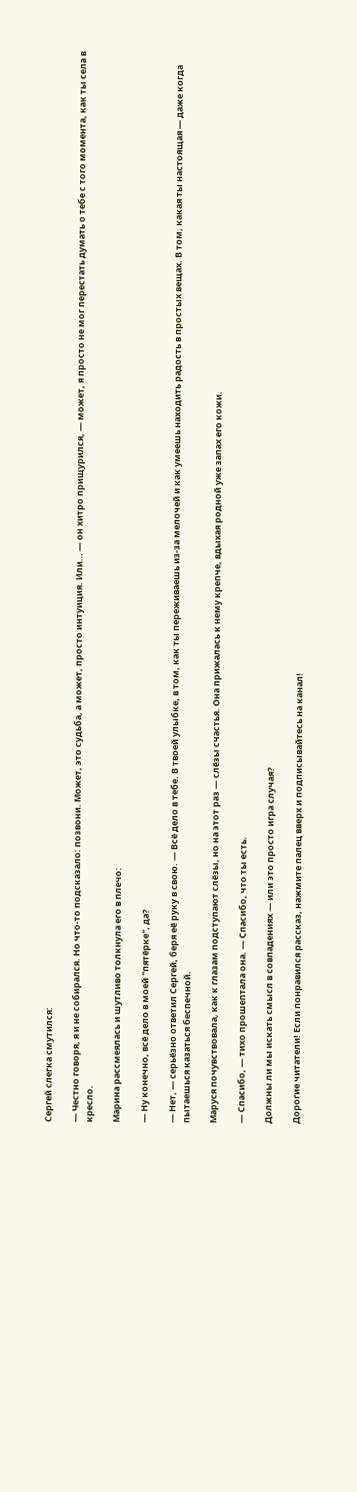Сергей слегка смутился:

— Честно говоря, я и не собирался. Но что‑то подсказало: позвони. Может, это судьба, а может, просто интуиция. Или… — он хитро прищурился, — может, я просто не мог перестать думать о тебе с того момента, как ты села в кресло.

Марина рассмеялась и шутливо толкнула его в плечо:

— Ну конечно, всё дело в моей "пятёрке", да?

— Нет, — серьёзно ответил Сергей, беря её руку в свою. — Всё дело в тебе. В твоей улыбке, в том, как ты переживаешь из‑за мелочей и как умеешь находить радость в простых вещах. В том, какая ты настоящая — даже когда пытаешься казаться беспечной.

Маруся почувствовала, как к глазам подступают слёзы, но на этот раз — слёзы счастья. Она прижалась к нему крепче, вдыхая родной уже запах его кожи.

— Спасибо, — тихо прошептала она. — Спасибо, что ты есть.

Должны ли мы искать смысл в совпадениях — или это просто игра случая?

Дорогие читатели! Если понравился рассказ, нажмите палец вверх и подписывайтесь на канал!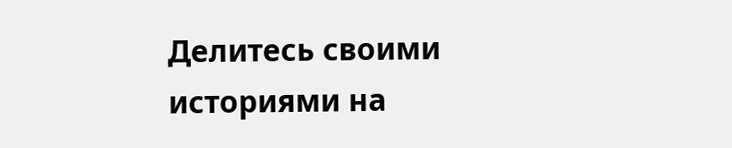Делитесь своими историями на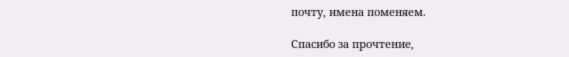почту, имена поменяем.

Спасибо за прочтение,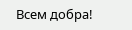Всем добра!